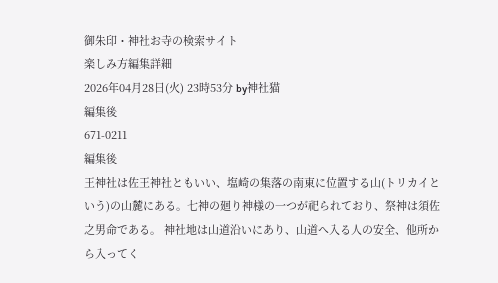御朱印・神社お寺の検索サイト
楽しみ方編集詳細
2026年04月28日(火) 23時53分 by神社猫
編集後
671-0211
編集後
王神社は佐王神社ともいい、塩崎の集落の南東に位置する山(トリカイという)の山麓にある。七神の廻り神様の一つが祀られており、祭神は須佐之男命である。 神社地は山道沿いにあり、山道へ入る人の安全、他所から入ってく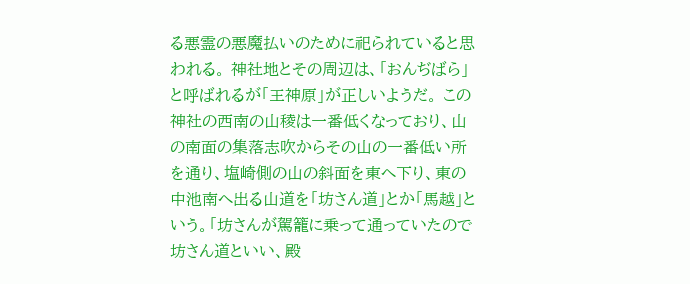る悪霊の悪魔払いのために祀られていると思われる。 神社地とその周辺は、「おんぢばら」と呼ばれるが「王神原」が正しいようだ。 この神社の西南の山稜は一番低くなっており、山の南面の集落志吹からその山の一番低い所を通り、塩崎側の山の斜面を東へ下り、東の中池南へ出る山道を「坊さん道」とか「馬越」という。「坊さんが駕籠に乗って通っていたので坊さん道といい、殿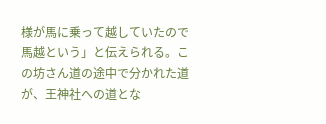様が馬に乗って越していたので馬越という」と伝えられる。この坊さん道の途中で分かれた道が、王神社への道とな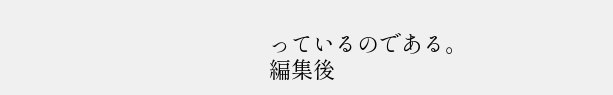っているのである。
編集後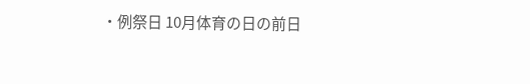・例祭日 10月体育の日の前日